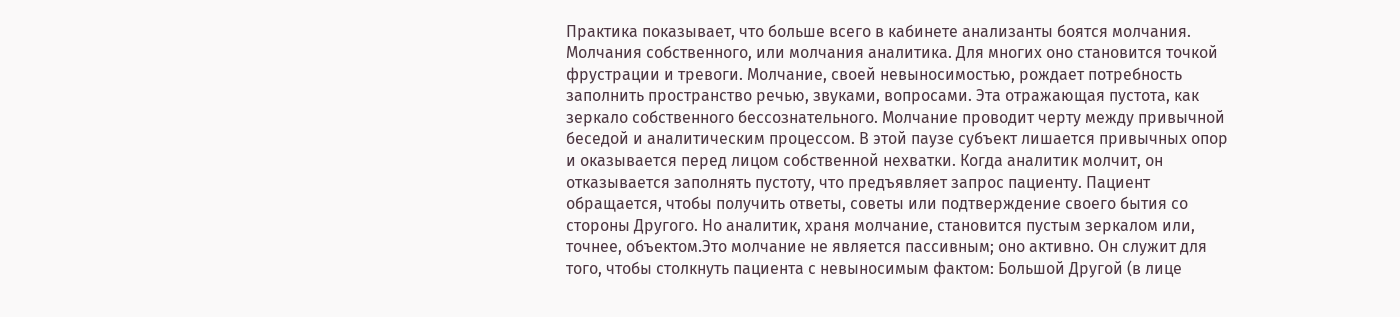Практика показывает, что больше всего в кабинете анализанты боятся молчания. Молчания собственного, или молчания аналитика. Для многих оно становится точкой фрустрации и тревоги. Молчание, своей невыносимостью, рождает потребность заполнить пространство речью, звуками, вопросами. Эта отражающая пустота, как зеркало собственного бессознательного. Молчание проводит черту между привычной беседой и аналитическим процессом. В этой паузе субъект лишается привычных опор и оказывается перед лицом собственной нехватки. Когда аналитик молчит, он отказывается заполнять пустоту, что предъявляет запрос пациенту. Пациент обращается, чтобы получить ответы, советы или подтверждение своего бытия со стороны Другого. Но аналитик, храня молчание, становится пустым зеркалом или, точнее, объектом.Это молчание не является пассивным; оно активно. Он служит для того, чтобы столкнуть пациента с невыносимым фактом: Большой Другой (в лице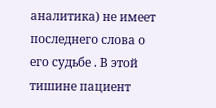аналитика) не имеет последнего слова о его судьбе . В этой тишине пациент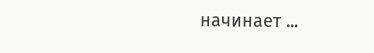начинает ...